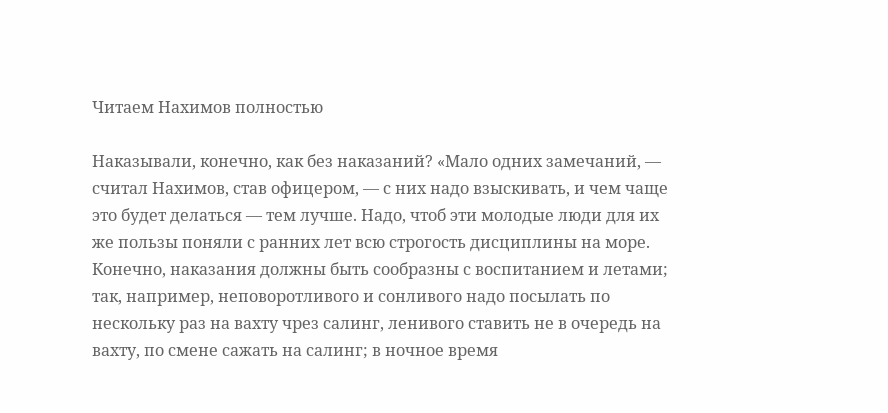Читаем Нахимов полностью

Наказывали, конечно, как без наказаний? «Мало одних замечаний, — считал Нахимов, став офицером, — с них надо взыскивать, и чем чаще это будет делаться — тем лучше. Надо, чтоб эти молодые люди для их же пользы поняли с ранних лет всю строгость дисциплины на море. Конечно, наказания должны быть сообразны с воспитанием и летами; так, например, неповоротливого и сонливого надо посылать по нескольку раз на вахту чрез салинг, ленивого ставить не в очередь на вахту, по смене сажать на салинг; в ночное время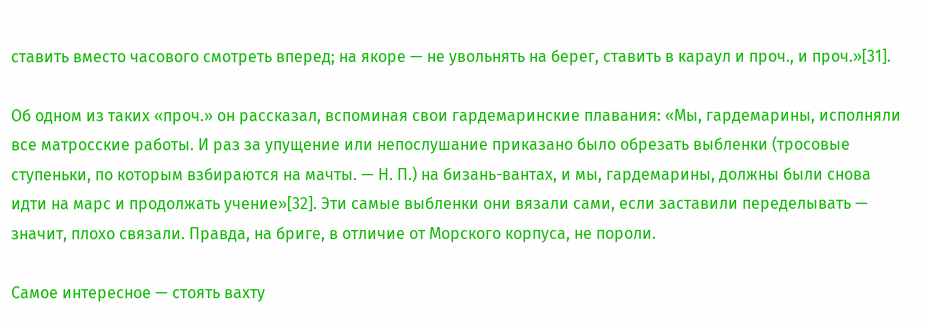ставить вместо часового смотреть вперед; на якоре — не увольнять на берег, ставить в караул и проч., и проч.»[31].

Об одном из таких «проч.» он рассказал, вспоминая свои гардемаринские плавания: «Мы, гардемарины, исполняли все матросские работы. И раз за упущение или непослушание приказано было обрезать выбленки (тросовые ступеньки, по которым взбираются на мачты. — Н. П.) на бизань-вантах, и мы, гардемарины, должны были снова идти на марс и продолжать учение»[32]. Эти самые выбленки они вязали сами, если заставили переделывать — значит, плохо связали. Правда, на бриге, в отличие от Морского корпуса, не пороли.

Самое интересное — стоять вахту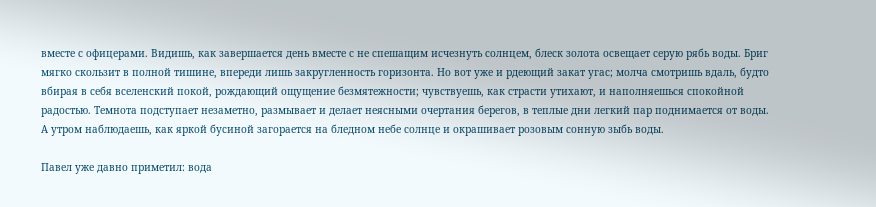вместе с офицерами. Видишь, как завершается день вместе с не спешащим исчезнуть солнцем, блеск золота освещает серую рябь воды. Бриг мягко скользит в полной тишине, впереди лишь закругленность горизонта. Но вот уже и рдеющий закат угас; молча смотришь вдаль, будто вбирая в себя вселенский покой, рождающий ощущение безмятежности; чувствуешь, как страсти утихают, и наполняешься спокойной радостью. Темнота подступает незаметно, размывает и делает неясными очертания берегов, в теплые дни легкий пар поднимается от воды. А утром наблюдаешь, как яркой бусиной загорается на бледном небе солнце и окрашивает розовым сонную зыбь воды.

Павел уже давно приметил: вода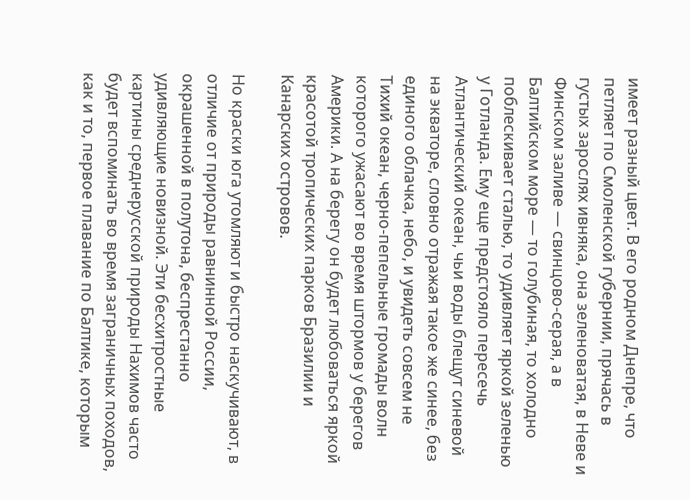имеет разный цвет. В его родном Днепре, что петляет по Смоленской губернии, прячась в густых зарослях ивняка, она зеленоватая, в Неве и Финском заливе — свинцово-серая, а в Балтийском море — то голубиная, то холодно поблескивает сталью, то удивляет яркой зеленью у Готланда. Ему еще предстояло пересечь Атлантический океан, чьи воды блещут синевой на экваторе, словно отражая такое же синее, без единого облачка, небо, и увидеть совсем не Тихий океан, черно-пепельные громады волн которого ужасают во время штормов у берегов Америки. А на берегу он будет любоваться яркой красотой тропических парков Бразилии и Канарских островов.

Но краски юга утомляют и быстро наскучивают, в отличие от природы равнинной России, окрашенной в полутона, беспрестанно удивляющие новизной. Эти бесхитростные картины среднерусской природы Нахимов часто будет вспоминать во время заграничных походов, как и то, первое плавание по Балтике, которым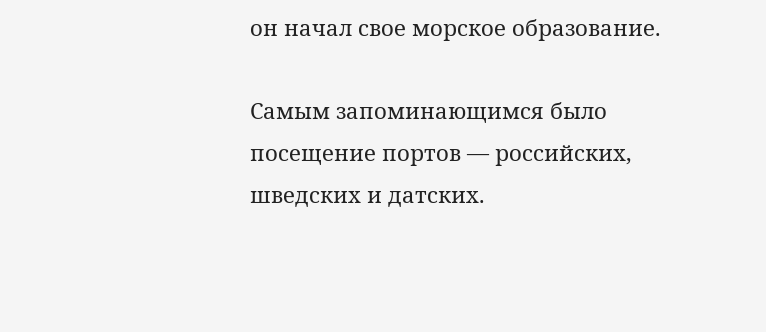он начал свое морское образование.

Самым запоминающимся было посещение портов — российских, шведских и датских.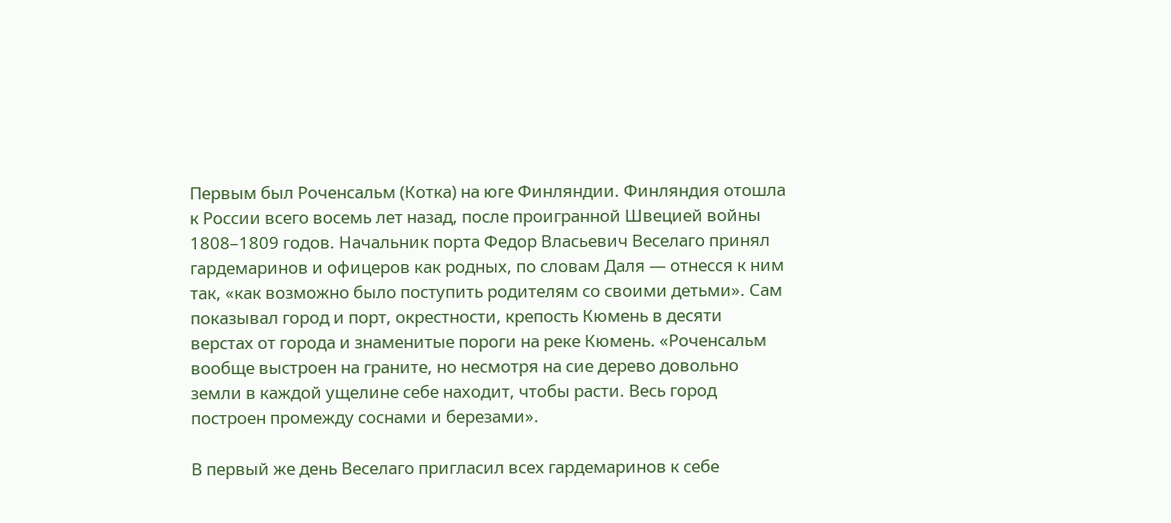Первым был Роченсальм (Котка) на юге Финляндии. Финляндия отошла к России всего восемь лет назад, после проигранной Швецией войны 1808–1809 годов. Начальник порта Федор Власьевич Веселаго принял гардемаринов и офицеров как родных, по словам Даля — отнесся к ним так, «как возможно было поступить родителям со своими детьми». Сам показывал город и порт, окрестности, крепость Кюмень в десяти верстах от города и знаменитые пороги на реке Кюмень. «Роченсальм вообще выстроен на граните, но несмотря на сие дерево довольно земли в каждой ущелине себе находит, чтобы расти. Весь город построен промежду соснами и березами».

В первый же день Веселаго пригласил всех гардемаринов к себе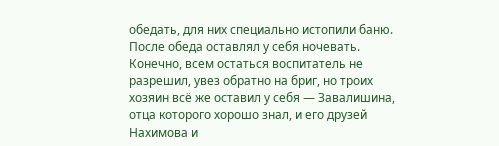обедать, для них специально истопили баню. После обеда оставлял у себя ночевать. Конечно, всем остаться воспитатель не разрешил, увез обратно на бриг, но троих хозяин всё же оставил у себя — Завалишина, отца которого хорошо знал, и его друзей Нахимова и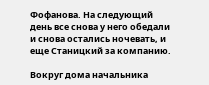Фофанова. На следующий день все снова у него обедали и снова остались ночевать, и еще Станицкий за компанию.

Вокруг дома начальника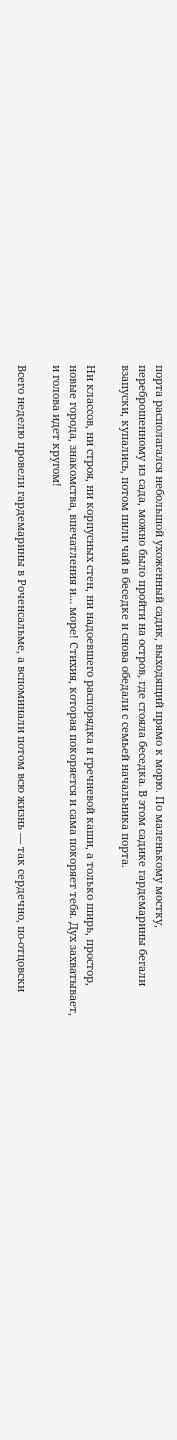порта располагался небольшой ухоженный садик, выходящий прямо к морю. По маленькому мостку, переброшенному из сада, можно было пройти на остров, где стояла беседка. В этом садике гардемарины бегали взапуски, купались, потом пили чай в беседке и снова обедали с семьей начальника порта.

Ни классов, ни строя, ни корпусных стен, ни надоевшего распорядка и гречневой каши, а только ширь, простор, новые города, знакомства, впечатления и… море! Стихия, которая покоряется и сама покоряет тебя. Дух захватывает, и голова идет кругом!

Всего неделю провели гардемарины в Роченсальме, а вспоминали потом всю жизнь — так сердечно, по-отцовски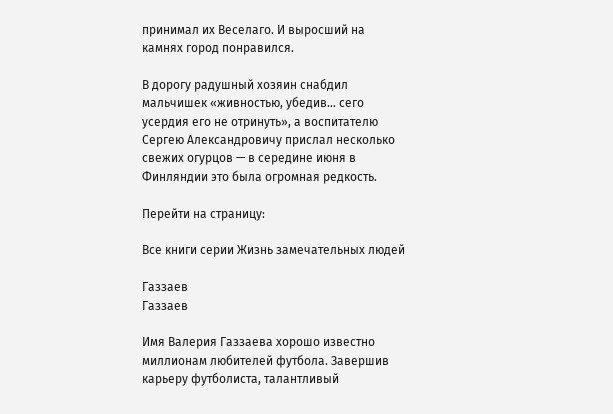принимал их Веселаго. И выросший на камнях город понравился.

В дорогу радушный хозяин снабдил мальчишек «живностью, убедив… сего усердия его не отринуть», а воспитателю Сергею Александровичу прислал несколько свежих огурцов — в середине июня в Финляндии это была огромная редкость.

Перейти на страницу:

Все книги серии Жизнь замечательных людей

Газзаев
Газзаев

Имя Валерия Газзаева хорошо известно миллионам любителей футбола. Завершив карьеру футболиста, талантливый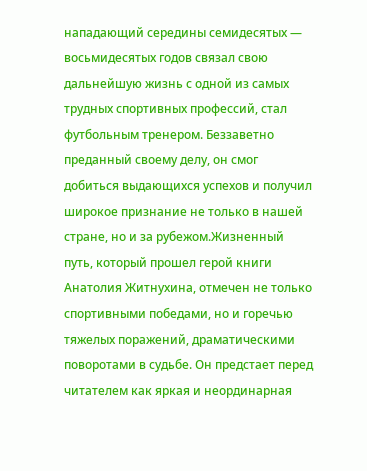нападающий середины семидесятых — восьмидесятых годов связал свою дальнейшую жизнь с одной из самых трудных спортивных профессий, стал футбольным тренером. Беззаветно преданный своему делу, он смог добиться выдающихся успехов и получил широкое признание не только в нашей стране, но и за рубежом.Жизненный путь, который прошел герой книги Анатолия Житнухина, отмечен не только спортивными победами, но и горечью тяжелых поражений, драматическими поворотами в судьбе. Он предстает перед читателем как яркая и неординарная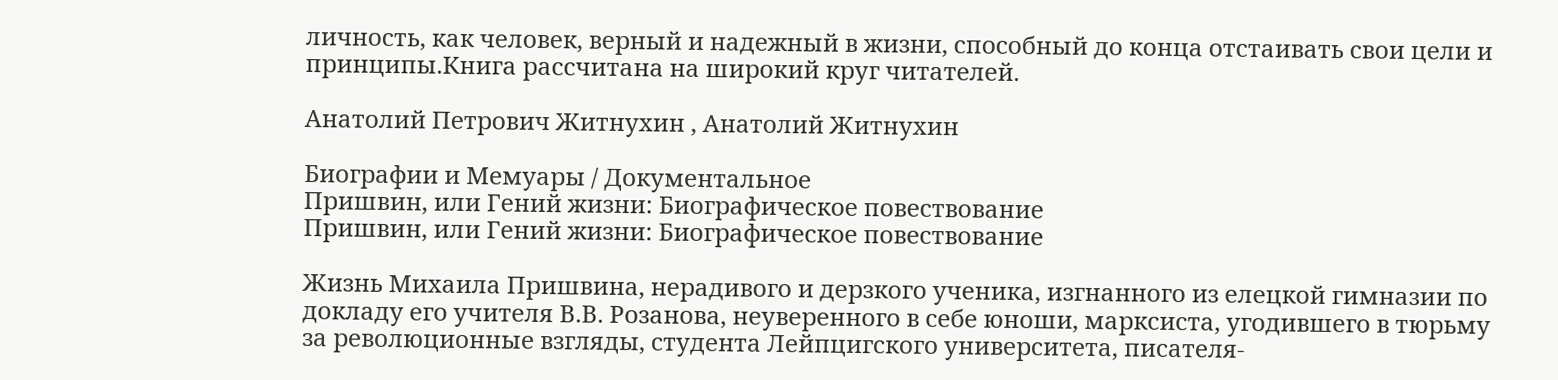личность, как человек, верный и надежный в жизни, способный до конца отстаивать свои цели и принципы.Книга рассчитана на широкий круг читателей.

Анатолий Петрович Житнухин , Анатолий Житнухин

Биографии и Мемуары / Документальное
Пришвин, или Гений жизни: Биографическое повествование
Пришвин, или Гений жизни: Биографическое повествование

Жизнь Михаила Пришвина, нерадивого и дерзкого ученика, изгнанного из елецкой гимназии по докладу его учителя В.В. Розанова, неуверенного в себе юноши, марксиста, угодившего в тюрьму за революционные взгляды, студента Лейпцигского университета, писателя-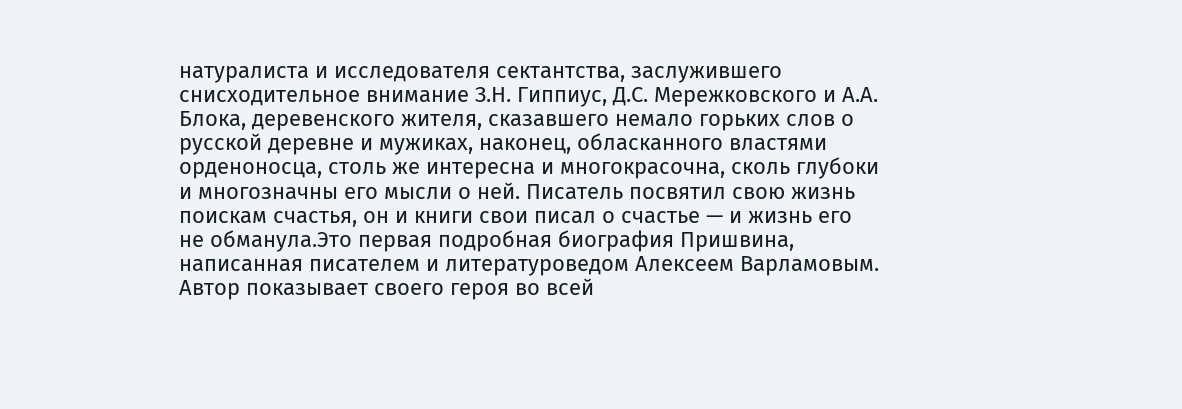натуралиста и исследователя сектантства, заслужившего снисходительное внимание З.Н. Гиппиус, Д.С. Мережковского и А.А. Блока, деревенского жителя, сказавшего немало горьких слов о русской деревне и мужиках, наконец, обласканного властями орденоносца, столь же интересна и многокрасочна, сколь глубоки и многозначны его мысли о ней. Писатель посвятил свою жизнь поискам счастья, он и книги свои писал о счастье — и жизнь его не обманула.Это первая подробная биография Пришвина, написанная писателем и литературоведом Алексеем Варламовым. Автор показывает своего героя во всей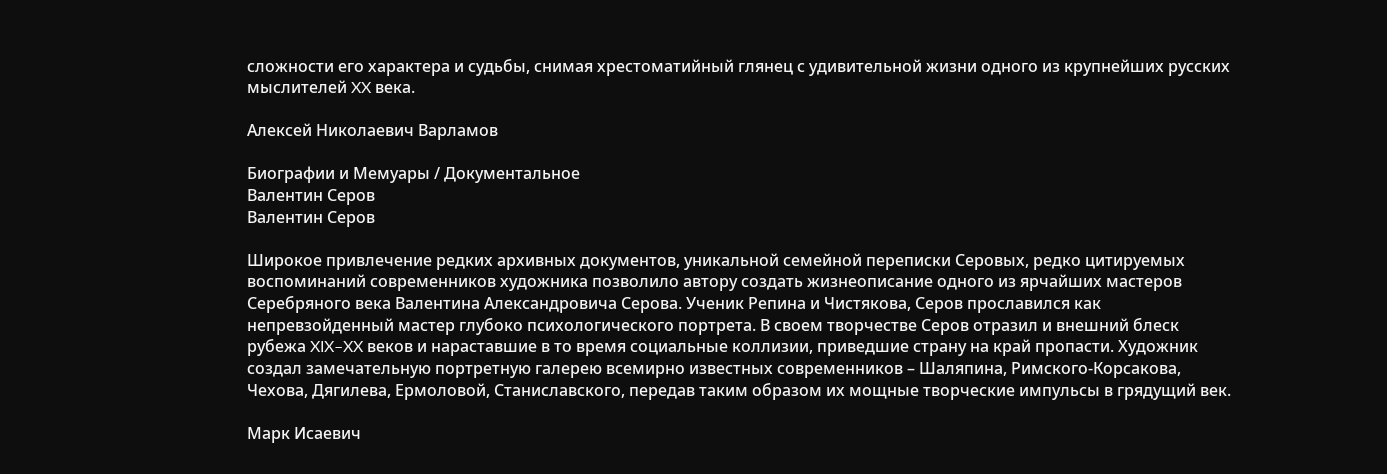сложности его характера и судьбы, снимая хрестоматийный глянец с удивительной жизни одного из крупнейших русских мыслителей XX века.

Алексей Николаевич Варламов

Биографии и Мемуары / Документальное
Валентин Серов
Валентин Серов

Широкое привлечение редких архивных документов, уникальной семейной переписки Серовых, редко цитируемых воспоминаний современников художника позволило автору создать жизнеописание одного из ярчайших мастеров Серебряного века Валентина Александровича Серова. Ученик Репина и Чистякова, Серов прославился как непревзойденный мастер глубоко психологического портрета. В своем творчестве Серов отразил и внешний блеск рубежа XIX–XX веков и нараставшие в то время социальные коллизии, приведшие страну на край пропасти. Художник создал замечательную портретную галерею всемирно известных современников – Шаляпина, Римского-Корсакова, Чехова, Дягилева, Ермоловой, Станиславского, передав таким образом их мощные творческие импульсы в грядущий век.

Марк Исаевич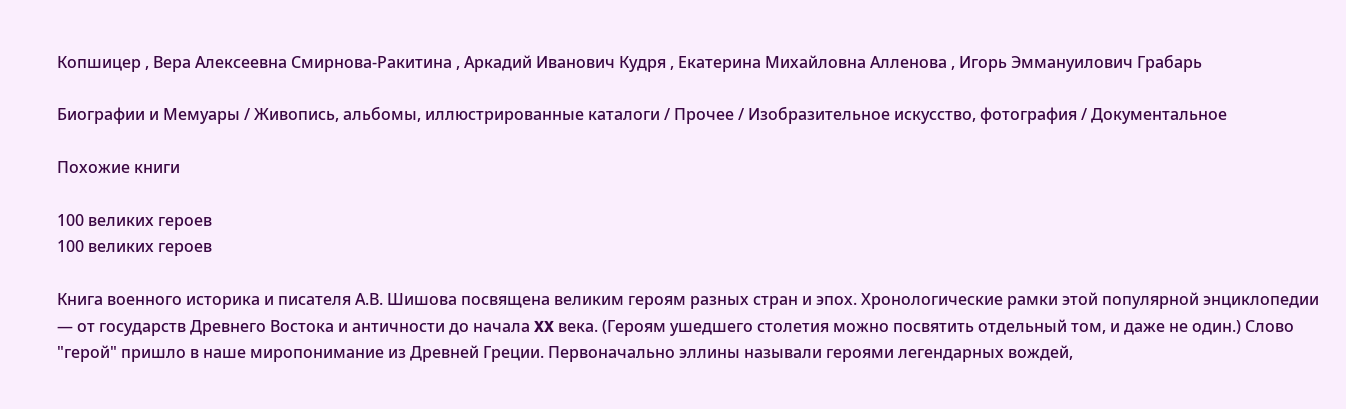Копшицер , Вера Алексеевна Смирнова-Ракитина , Аркадий Иванович Кудря , Екатерина Михайловна Алленова , Игорь Эммануилович Грабарь

Биографии и Мемуары / Живопись, альбомы, иллюстрированные каталоги / Прочее / Изобразительное искусство, фотография / Документальное

Похожие книги

100 великих героев
100 великих героев

Книга военного историка и писателя А.В. Шишова посвящена великим героям разных стран и эпох. Хронологические рамки этой популярной энциклопедии — от государств Древнего Востока и античности до начала XX века. (Героям ушедшего столетия можно посвятить отдельный том, и даже не один.) Слово "герой" пришло в наше миропонимание из Древней Греции. Первоначально эллины называли героями легендарных вождей,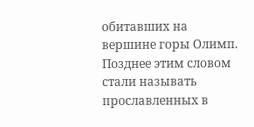обитавших на вершине горы Олимп. Позднее этим словом стали называть прославленных в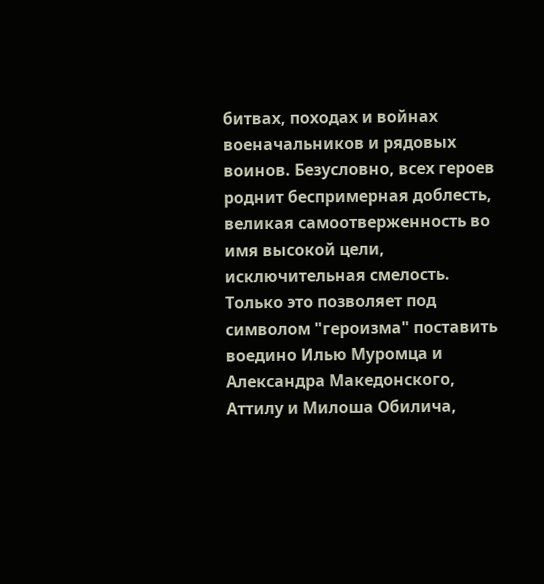битвах, походах и войнах военачальников и рядовых воинов. Безусловно, всех героев роднит беспримерная доблесть, великая самоотверженность во имя высокой цели, исключительная смелость. Только это позволяет под символом "героизма" поставить воедино Илью Муромца и Александра Македонского, Аттилу и Милоша Обилича,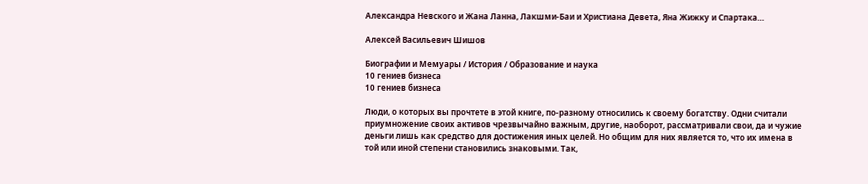Александра Невского и Жана Ланна, Лакшми-Баи и Христиана Девета, Яна Жижку и Спартака…

Алексей Васильевич Шишов

Биографии и Мемуары / История / Образование и наука
10 гениев бизнеса
10 гениев бизнеса

Люди, о которых вы прочтете в этой книге, по-разному относились к своему богатству. Одни считали приумножение своих активов чрезвычайно важным, другие, наоборот, рассматривали свои, да и чужие деньги лишь как средство для достижения иных целей. Но общим для них является то, что их имена в той или иной степени становились знаковыми. Так,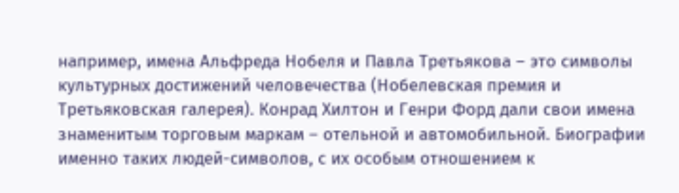например, имена Альфреда Нобеля и Павла Третьякова – это символы культурных достижений человечества (Нобелевская премия и Третьяковская галерея). Конрад Хилтон и Генри Форд дали свои имена знаменитым торговым маркам – отельной и автомобильной. Биографии именно таких людей-символов, с их особым отношением к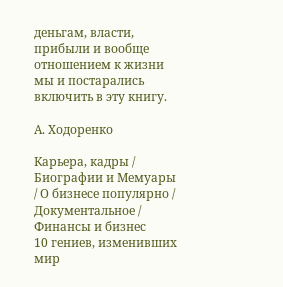деньгам, власти, прибыли и вообще отношением к жизни мы и постарались включить в эту книгу.

А. Ходоренко

Карьера, кадры / Биографии и Мемуары / О бизнесе популярно / Документальное / Финансы и бизнес
10 гениев, изменивших мир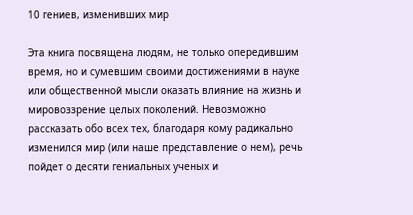10 гениев, изменивших мир

Эта книга посвящена людям, не только опередившим время, но и сумевшим своими достижениями в науке или общественной мысли оказать влияние на жизнь и мировоззрение целых поколений. Невозможно рассказать обо всех тех, благодаря кому радикально изменился мир (или наше представление о нем), речь пойдет о десяти гениальных ученых и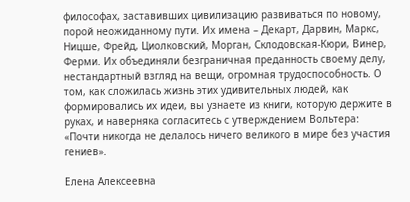философах, заставивших цивилизацию развиваться по новому, порой неожиданному пути. Их имена – Декарт, Дарвин, Маркс, Ницше, Фрейд, Циолковский, Морган, Склодовская-Кюри, Винер, Ферми. Их объединяли безграничная преданность своему делу, нестандартный взгляд на вещи, огромная трудоспособность. О том, как сложилась жизнь этих удивительных людей, как формировались их идеи, вы узнаете из книги, которую держите в руках, и наверняка согласитесь с утверждением Вольтера: «Почти никогда не делалось ничего великого в мире без участия гениев».

Елена Алексеевна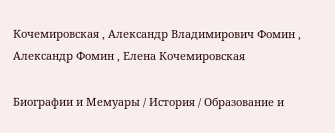Кочемировская , Александр Владимирович Фомин , Александр Фомин , Елена Кочемировская

Биографии и Мемуары / История / Образование и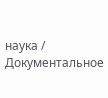наука / Документальное